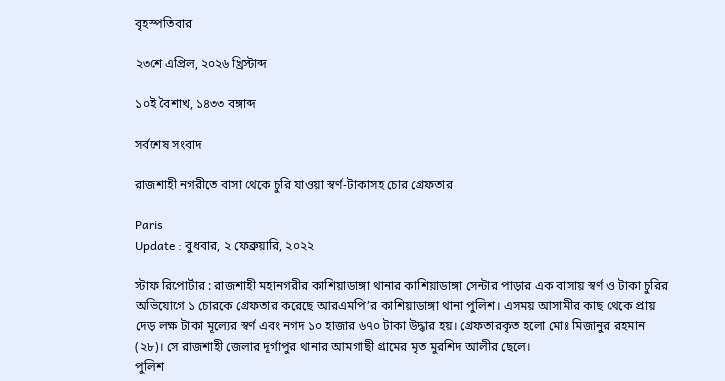বৃহস্পতিবার

২৩শে এপ্রিল, ২০২৬ খ্রিস্টাব্দ

১০ই বৈশাখ, ১৪৩৩ বঙ্গাব্দ

সর্বশেষ সংবাদ

রাজশাহী নগরীতে বাসা থেকে চুরি যাওয়া স্বর্ণ-টাকাসহ চোর গ্রেফতার

Paris
Update : বুধবার, ২ ফেব্রুয়ারি, ২০২২

স্টাফ রিপোর্টার : রাজশাহী মহানগরীর কাশিয়াডাঙ্গা থানার কাশিয়াডাঙ্গা সেন্টার পাড়ার এক বাসায় স্বর্ণ ও টাকা চুরির অভিযোগে ১ চোরকে গ্রেফতার করেছে আরএমপি’র কাশিয়াডাঙ্গা থানা পুলিশ। এসময় আসামীর কাছ থেকে প্রায় দেড় লক্ষ টাকা মূল্যের স্বর্ণ এবং নগদ ১০ হাজার ৬৭০ টাকা উদ্ধার হয়। গ্রেফতারকৃত হলো মোঃ মিজানুর রহমান (২৮)। সে রাজশাহী জেলার দূর্গাপুর থানার আমগাছী গ্রামের মৃত মুরশিদ আলীর ছেলে।
পুলিশ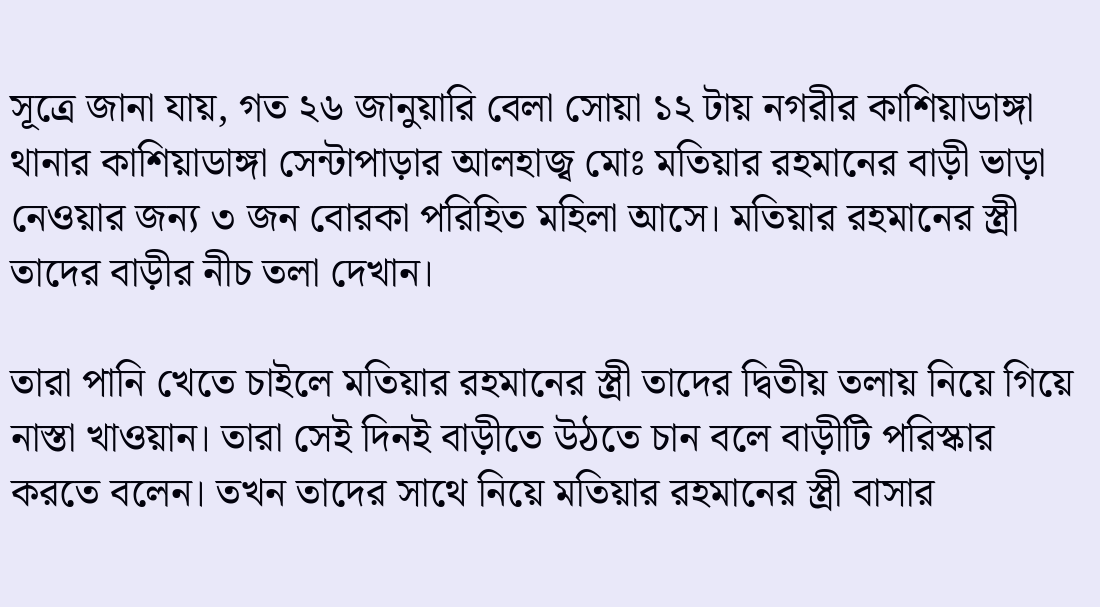সূত্রে জানা যায়, গত ২৬ জানুয়ারি বেলা সোয়া ১২ টায় নগরীর কাশিয়াডাঙ্গা থানার কাশিয়াডাঙ্গা সেন্টাপাড়ার আলহাজ্ব মোঃ মতিয়ার রহমানের বাড়ী ভাড়া নেওয়ার জন্য ৩ জন বোরকা পরিহিত মহিলা আসে। মতিয়ার রহমানের স্ত্রী তাদের বাড়ীর নীচ তলা দেখান।

তারা পানি খেতে চাইলে মতিয়ার রহমানের স্ত্রী তাদের দ্বিতীয় তলায় নিয়ে গিয়ে নাস্তা খাওয়ান। তারা সেই দিনই বাড়ীতে উঠতে চান বলে বাড়ীটি পরিস্কার করতে বলেন। তখন তাদের সাথে নিয়ে মতিয়ার রহমানের স্ত্রী বাসার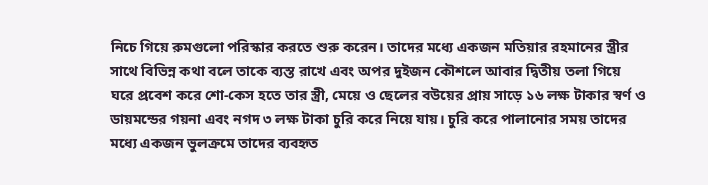নিচে গিয়ে রুমগুলো পরিস্কার করতে শুরু করেন। তাদের মধ্যে একজন মতিয়ার রহমানের স্ত্রীর সাথে বিভিন্ন কথা বলে তাকে ব্যস্ত রাখে এবং অপর দুইজন কৌশলে আবার দ্বিতীয় তলা গিয়ে ঘরে প্রবেশ করে শো-কেস হতে তার স্ত্রী, মেয়ে ও ছেলের বউয়ের প্রায় সাড়ে ১৬ লক্ষ টাকার স্বর্ণ ও ডায়মন্ডের গয়না এবং নগদ ৩ লক্ষ টাকা চুরি করে নিয়ে যায়। চুরি করে পালানোর সময় তাদের মধ্যে একজন ভুলক্রমে তাদের ব্যবহৃত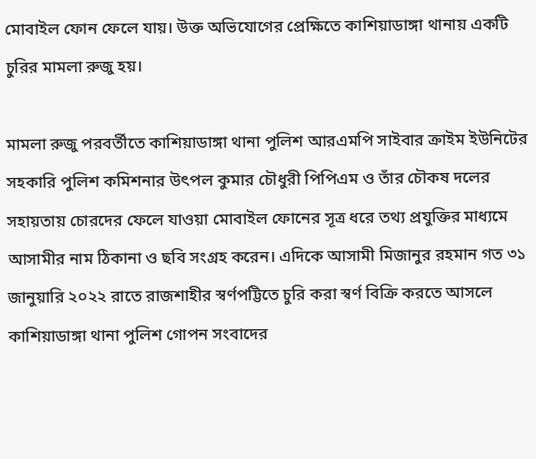মোবাইল ফোন ফেলে যায়। উক্ত অভিযোগের প্রেক্ষিতে কাশিয়াডাঙ্গা থানায় একটি চুরির মামলা রুজু হয়।

মামলা রুজু পরবর্তীতে কাশিয়াডাঙ্গা থানা পুলিশ আরএমপি সাইবার ক্রাইম ইউনিটের সহকারি পুলিশ কমিশনার উৎপল কুমার চৌধুরী পিপিএম ও তাঁর চৌকষ দলের সহায়তায় চোরদের ফেলে যাওয়া মোবাইল ফোনের সূত্র ধরে তথ্য প্রযুক্তির মাধ্যমে আসামীর নাম ঠিকানা ও ছবি সংগ্রহ করেন। এদিকে আসামী মিজানুর রহমান গত ৩১ জানুয়ারি ২০২২ রাতে রাজশাহীর স্বর্ণপট্টিতে চুরি করা স্বর্ণ বিক্রি করতে আসলে কাশিয়াডাঙ্গা থানা পুলিশ গোপন সংবাদের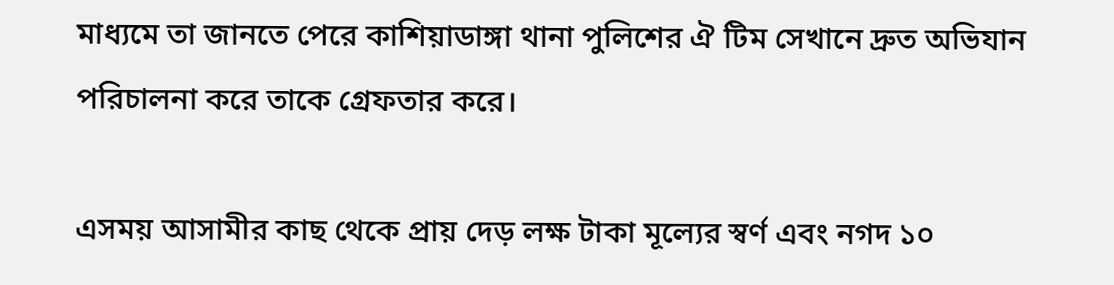মাধ্যমে তা জানতে পেরে কাশিয়াডাঙ্গা থানা পুলিশের ঐ টিম সেখানে দ্রুত অভিযান পরিচালনা করে তাকে গ্রেফতার করে।

এসময় আসামীর কাছ থেকে প্রায় দেড় লক্ষ টাকা মূল্যের স্বর্ণ এবং নগদ ১০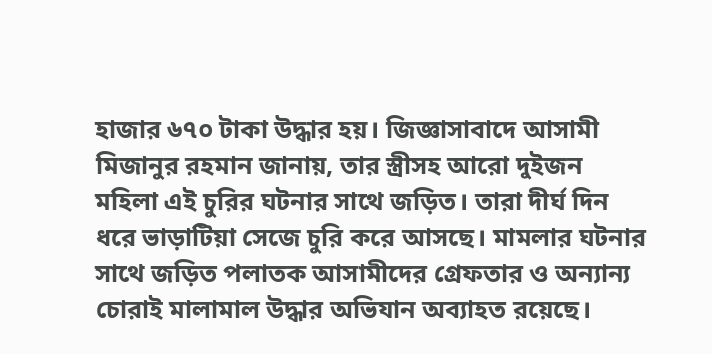হাজার ৬৭০ টাকা উদ্ধার হয়। জিজ্ঞাসাবাদে আসামী মিজানুর রহমান জানায়, তার স্ত্রীসহ আরো দুইজন মহিলা এই চুরির ঘটনার সাথে জড়িত। তারা দীর্ঘ দিন ধরে ভাড়াটিয়া সেজে চুরি করে আসছে। মামলার ঘটনার সাথে জড়িত পলাতক আসামীদের গ্রেফতার ও অন্যান্য চোরাই মালামাল উদ্ধার অভিযান অব্যাহত রয়েছে।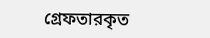গ্রেফতারকৃত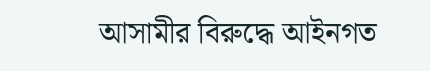আসামীর বিরুদ্ধে আইনগত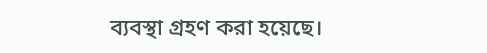ব্যবস্থা গ্রহণ করা হয়েছে।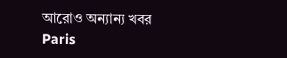আরোও অন্যান্য খবর
Paris